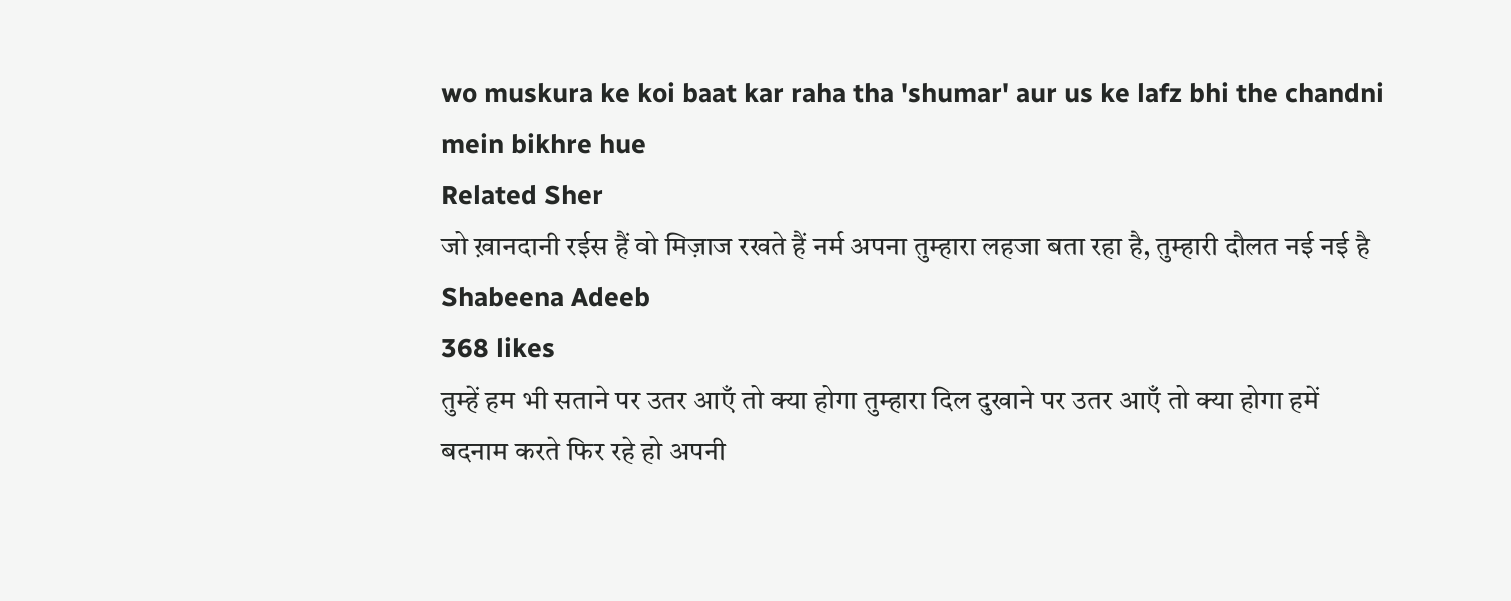wo muskura ke koi baat kar raha tha 'shumar' aur us ke lafz bhi the chandni mein bikhre hue
Related Sher
जो ख़ानदानी रईस हैं वो मिज़ाज रखते हैं नर्म अपना तुम्हारा लहजा बता रहा है, तुम्हारी दौलत नई नई है
Shabeena Adeeb
368 likes
तुम्हें हम भी सताने पर उतर आएँ तो क्या होगा तुम्हारा दिल दुखाने पर उतर आएँ तो क्या होगा हमें बदनाम करते फिर रहे हो अपनी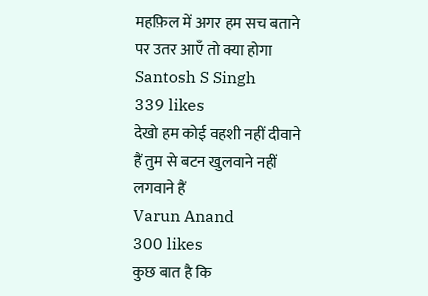महफ़िल में अगर हम सच बताने पर उतर आएँ तो क्या होगा
Santosh S Singh
339 likes
देखो हम कोई वहशी नहीं दीवाने हैं तुम से बटन खुलवाने नहीं लगवाने हैं
Varun Anand
300 likes
कुछ बात है कि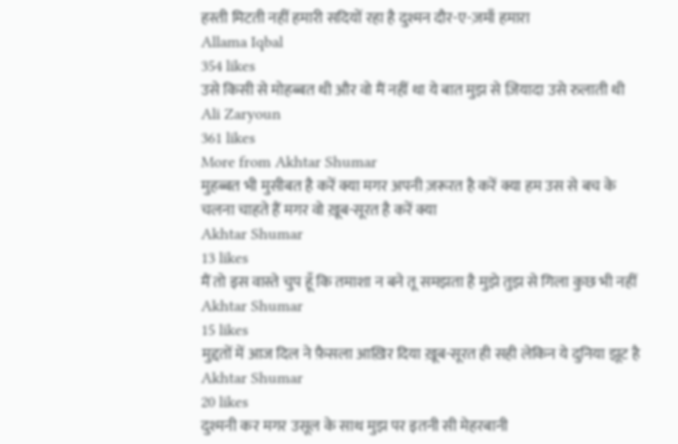हस्ती मिटती नहीं हमारी सदियों रहा है दुश्मन दौर-ए-ज़माँ हमारा
Allama Iqbal
354 likes
उसे किसी से मोहब्बत थी और वो मैं नहीं था ये बात मुझ से ज़ियादा उसे रुलाती थी
Ali Zaryoun
361 likes
More from Akhtar Shumar
मुहब्बत भी मुसीबत है करें क्या मगर अपनी ज़रूरत है करें क्या हम उस से बच के चलना चाहते हैं मगर वो ख़ूब-सूरत है करें क्या
Akhtar Shumar
13 likes
मैं तो इस वास्ते चुप हूँ कि तमाशा न बने तू समझता है मुझे तुझ से गिला कुछ भी नहीं
Akhtar Shumar
15 likes
मुद्दतों में आज दिल ने फ़ैसला आख़िर दिया ख़ूब-सूरत ही सही लेकिन ये दुनिया झूट है
Akhtar Shumar
20 likes
दुश्मनी कर मगर उसूल के साथ मुझ पर इतनी सी मेहरबानी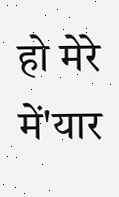हो मेरे में'यार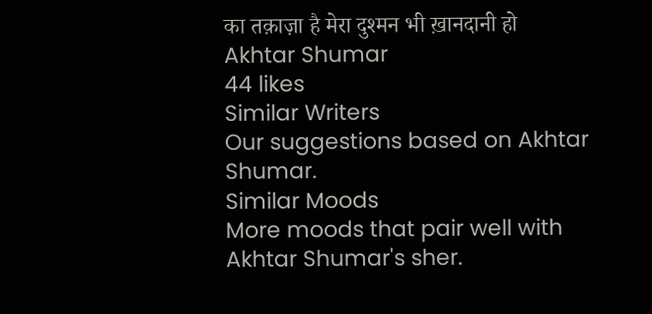का तक़ाज़ा है मेरा दुश्मन भी ख़ानदानी हो
Akhtar Shumar
44 likes
Similar Writers
Our suggestions based on Akhtar Shumar.
Similar Moods
More moods that pair well with Akhtar Shumar's sher.